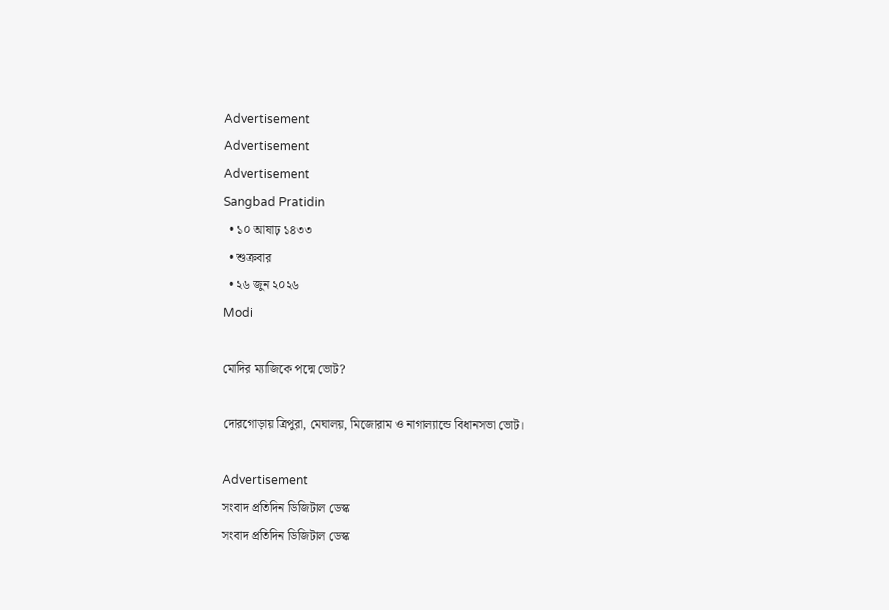Advertisement
Advertisement
Advertisement
Sangbad Pratidin
  • ১০ আষাঢ় ১৪৩৩
  • শুক্রবার
  • ২৬ জুন ২০২৬
Modi

মোদির ম্যাজিকে পদ্মে ভোট?

দোরগোড়ায় ত্রিপুরা, মেঘালয়, মিজোরাম ও নাগাল্যান্ডে বিধানসভা ভোট।

Advertisement
সংবাদ প্রতিদিন ডিজিটাল ডেস্ক
সংবাদ প্রতিদিন ডিজিটাল ডেস্ক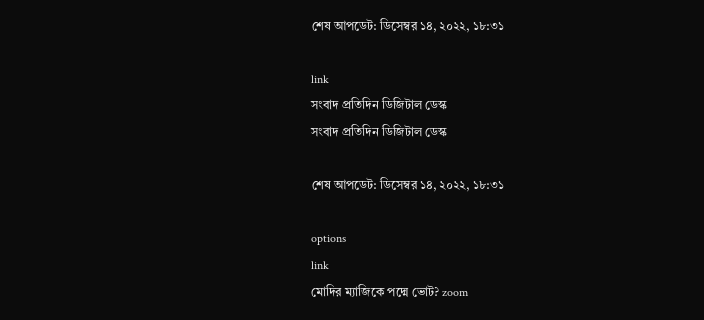শেষ আপডেট: ডিসেম্বর ১৪, ২০২২, ১৮:৩১

link
সংবাদ প্রতিদিন ডিজিটাল ডেস্ক
সংবাদ প্রতিদিন ডিজিটাল ডেস্ক

শেষ আপডেট: ডিসেম্বর ১৪, ২০২২, ১৮:৩১

options
link
মোদির ম্যাজিকে পদ্মে ভোট? zoom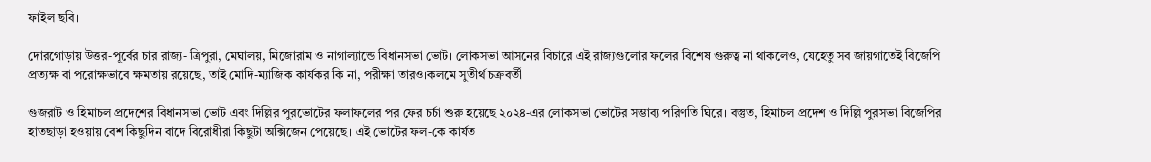ফাইল ছবি।

দোরগোড়ায় উত্তর-পূর্বের চার রাজ‌্য- ত্রিপুরা, মেঘালয়, মিজোরাম ও নাগাল‌্যান্ডে বিধানসভা ভোট। লোকসভা আসনের বিচারে এই রাজ‌্যগুলোর ফলের বিশেষ গুরুত্ব না থাকলেও, যেহেতু সব জায়গাতেই বিজেপি প্রত‌্যক্ষ বা পরোক্ষভাবে ক্ষমতায় রয়েছে, তাই মোদি-ম‌্যাজিক কার্যকর কি না, পরীক্ষা তারও।কলমে সুতীর্থ চক্রবর্তী

গুজরাট ও হিমাচল প্রদেশের বিধানসভা ভোট এবং দিল্লির পুরভোটের ফলাফলের পর ফের চর্চা শুরু হয়েছে ২০২৪-এর লোকসভা ভোটের সম্ভাব‌্য পরিণতি ঘিরে। বস্তুত, হিমাচল প্রদেশ ও দিল্লি পুরসভা বিজেপির হাতছাড়া হওয়ায় বেশ কিছুদিন বাদে বিরোধীরা কিছুটা অক্সিজেন পেয়েছে। এই ভোটের ফল-কে কার্যত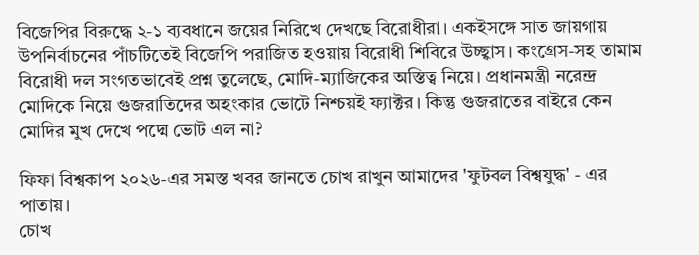বিজেপির বিরুদ্ধে ২-১ ব‌্যবধানে জয়ের নিরিখে দেখছে বিরোধীরা। একইসঙ্গে সাত জায়গায় উপনির্বাচনের পাঁচটিতেই বিজেপি পরাজিত হওয়ায় বিরোধী শিবিরে উচ্ছ্বাস। কংগ্রেস-সহ তামাম বিরোধী দল সংগতভাবেই প্রশ্ন তুলেছে, মোদি-ম‌্যাজিকের অস্তিত্ব নিয়ে। প্রধানমন্ত্রী নরেন্দ্র মোদিকে নিয়ে গুজরাতিদের অহংকার ভোটে নিশ্চয়ই ফ‌্যাক্টর। কিন্তু গুজরাতের বাইরে কেন মোদির মুখ দেখে পদ্মে ভোট এল না?

ফিফা বিশ্বকাপ ২০২৬-এর সমস্ত খবর জানতে চোখ রাখুন আমাদের 'ফুটবল বিশ্বযুদ্ধ' - এর পাতায়।
চোখ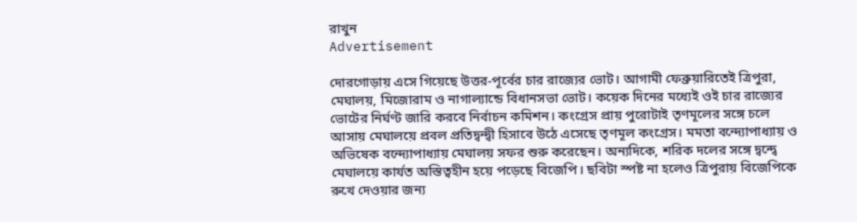রাখুন
Advertisement

দোরগোড়ায় এসে গিয়েছে উত্তর-পূর্বের চার রাজ্যের ভোট। আগামী ফেব্রুয়ারিতেই ত্রিপুরা, মেঘালয়, মিজোরাম ও নাগাল‌্যান্ডে বিধানসভা ভোট। কয়েক দিনের মধ্যেই ওই চার রাজ্যের ভোটের নির্ঘণ্ট জারি করবে নির্বাচন কমিশন। কংগ্রেস প্রায় পুরোটাই তৃণমূলের সঙ্গে চলে আসায় মেঘালয়ে প্রবল প্রতিদ্বন্দ্বী হিসাবে উঠে এসেছে তৃণমূল কংগ্রেস। মমতা বন্দ্যোপাধ‌্যায় ও অভিষেক বন্দ্যোপাধ‌্যায় মেঘালয় সফর শুরু করেছেন। অন‌্যদিকে, শরিক দলের সঙ্গে দ্বন্দ্বে মেঘালয়ে কার্যত অস্তিত্বহীন হয়ে পড়েছে বিজেপি। ছবিটা স্পষ্ট না হলেও ত্রিপুরায় বিজেপিকে রুখে দেওয়ার জন‌্য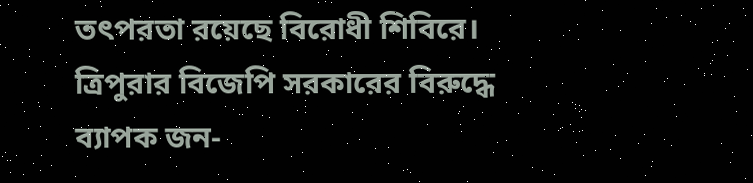তৎপরতা রয়েছে বিরোধী শিবিরে। ত্রিপুরার বিজেপি সরকারের বিরুদ্ধে ব‌্যাপক জন-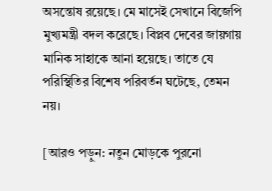অসন্তোষ রয়েছে। মে মাসেই সেখানে বিজেপি মুখ‌্যমন্ত্রী বদল করেছে। বিপ্লব দেবের জায়গায় মানিক সাহাকে আনা হয়েছে। তাতে যে পরিস্থিতির বিশেষ পরিবর্তন ঘটেছে, তেমন নয়।

[আরও পড়ুন: নতুন মোড়কে পুরনো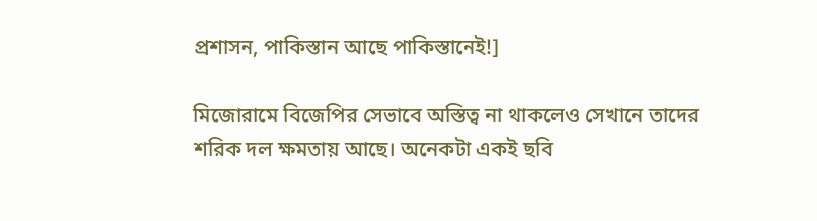প্রশাসন, পাকিস্তান আছে পাকিস্তানেই!]

মিজোরামে বিজেপির সেভাবে অস্তিত্ব না থাকলেও সেখানে তাদের শরিক দল ক্ষমতায় আছে। অনেকটা একই ছবি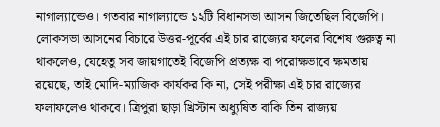নাগাল‌্যান্ডেও। গতবার নাগাল‌্যান্ডে ১২টি বিধানসভা আসন জিতেছিল বিজেপি। লোকসভা আসনের বিচারে উত্তর-পূর্বের এই চার রাজ্যের ফলের বিশেষ গুরুত্ব না থাকলেও, যেহেতু সব জায়গাতেই বিজেপি প্রত‌্যক্ষ বা পরোক্ষভাবে ক্ষমতায় রয়েছে, তাই মোদি-ম‌্যাজিক কার্যকর কি না, সেই পরীক্ষা এই চার রাজ্যের ফলাফলেও থাকবে। ত্রিপুরা ছাড়া খ্রিস্টান অধ্যুষিত বাকি তিন রাজ্যয়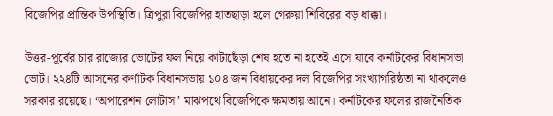বিজেপির প্রান্তিক উপস্থিতি। ত্রিপুরা বিজেপির হাতছাড়া হলে গেরুয়া শিবিরের বড় ধাক্কা।

উত্তর-পূর্বের চার রাজ্যের ভোটের ফল নিয়ে কাটাছেঁড়া শেষ হতে না হতেই এসে যাবে কর্নাটকের বিধানসভা ভোট। ২২৪টি আসনের কর্ণাটক বিধানসভায় ১০৪ জন বিধায়কের দল বিজেপির সংখ‌্যাগরিষ্ঠতা না থাকলেও সরকার রয়েছে। ‘অপারেশন লোটাস’ মাঝপথে বিজেপিকে ক্ষমতায় আনে। কর্নাটকের ফলের রাজনৈতিক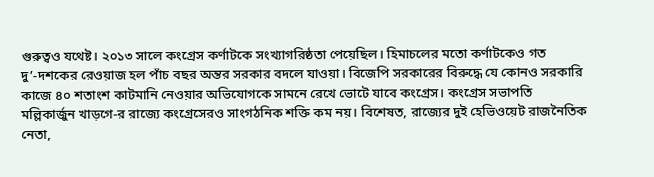গুরুত্বও যথেষ্ট। ২০১৩ সালে কংগ্রেস কর্ণাটকে সংখ‌্যাগরিষ্ঠতা পেয়েছিল। হিমাচলের মতো কর্ণাটকেও গত দু’-দশকের রেওয়াজ হল পাঁচ বছর অন্তর সরকার বদলে যাওয়া। বিজেপি সরকারের বিরুদ্ধে যে কোনও সরকারি কাজে ৪০ শতাংশ কাটমানি নেওয়ার অভিযোগকে সামনে রেখে ভোটে যাবে কংগ্রেস। কংগ্রেস সভাপতি মল্লিকার্জুন খাড়গে-র রাজ্যে কংগ্রেসেরও সাংগঠনিক শক্তি কম নয়। বিশেষত, রাজ্যের দুই হেভিওয়েট রাজনৈতিক নেতা,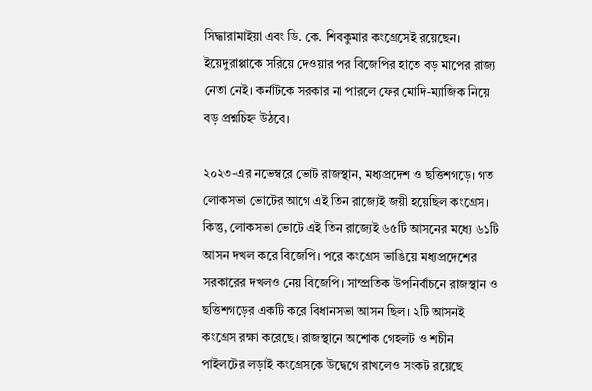সিদ্ধারামাইয়া এবং ডি. কে. শিবকুমার কংগ্রেসেই রয়েছেন। ইয়েদুরাপ্পাকে সরিয়ে দেওয়ার পর বিজেপির হাতে বড় মাপের রাজ‌্য নেতা নেই। কর্নাটকে সরকার না পারলে ফের মোদি-ম‌্যাজিক নিয়ে বড় প্রশ্নচিহ্ন উঠবে।

২০২৩-এর নভেম্বরে ভোট রাজস্থান, মধ‌্যপ্রদেশ ও ছত্তিশগড়ে। গত লোকসভা ভোটের আগে এই তিন রাজ্যেই জয়ী হয়েছিল কংগ্রেস। কিন্তু, লোকসভা ভোটে এই তিন রাজ্যেই ৬৫টি আসনের মধ্যে ৬১টি আসন দখল করে বিজেপি। পরে কংগ্রেস ভাঙিয়ে মধ‌্যপ্রদেশের সরকারের দখলও নেয় বিজেপি। সাম্প্রতিক উপনির্বাচনে রাজস্থান ও ছত্তিশগড়ের একটি করে বিধানসভা আসন ছিল। ২টি আসনই কংগ্রেস রক্ষা করেছে। রাজস্থানে অশোক গেহলট ও শচীন পাইলটের লড়াই কংগ্রেসকে উদ্বেগে রাখলেও সংকট রয়েছে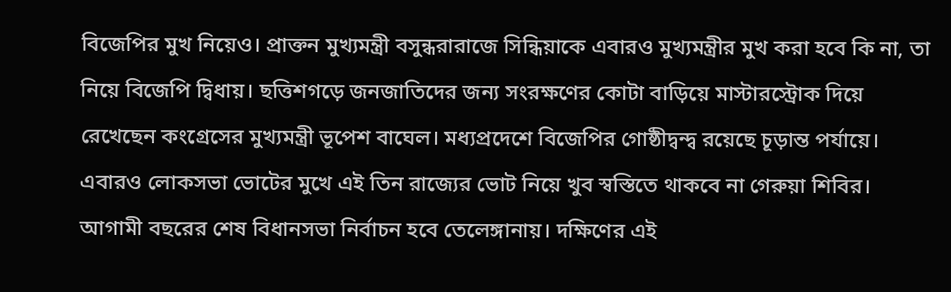বিজেপির মুখ নিয়েও। প্রাক্তন মুখ‌্যমন্ত্রী বসুন্ধরারাজে সিন্ধিয়াকে এবারও মুখ‌্যমন্ত্রীর মুখ করা হবে কি না, তা নিয়ে বিজেপি দ্বিধায়। ছত্তিশগড়ে জনজাতিদের জন‌্য সংরক্ষণের কোটা বাড়িয়ে মাস্টারস্ট্রোক দিয়ে রেখেছেন কংগ্রেসের মুখ‌্যমন্ত্রী ভূপেশ বাঘেল। মধ‌্যপ্রদেশে বিজেপির গোষ্ঠীদ্বন্দ্ব রয়েছে চূড়ান্ত পর্যায়ে। এবারও লোকসভা ভোটের মুখে এই তিন রাজ্যের ভোট নিয়ে খুব স্বস্তিতে থাকবে না গেরুয়া শিবির। আগামী বছরের শেষ বিধানসভা নির্বাচন হবে তেলেঙ্গানায়। দক্ষিণের এই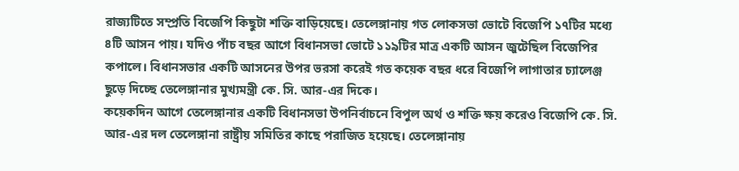রাজ‌্যটিতে সম্প্রতি বিজেপি কিছুটা শক্তি বাড়িয়েছে। তেলেঙ্গানায় গত লোকসভা ভোটে বিজেপি ১৭টির মধ্যে ৪টি আসন পায়। যদিও পাঁচ বছর আগে বিধানসভা ভোটে ১১৯টির মাত্র একটি আসন জুটেছিল বিজেপির কপালে। বিধানসভার একটি আসনের উপর ভরসা করেই গত কয়েক বছর ধরে বিজেপি লাগাতার চ‌্যালেঞ্জ ছুড়ে দিচ্ছে তেলেঙ্গানার মুখ‌্যমন্ত্রী কে. সি. আর-এর দিকে।
কয়েকদিন আগে তেলেঙ্গানার একটি বিধানসভা উপনির্বাচনে বিপুল অর্থ ও শক্তি ক্ষয় করেও বিজেপি কে. সি. আর-এর দল তেলেঙ্গানা রাষ্ট্রীয় সমিতির কাছে পরাজিত হয়েছে। তেলেঙ্গানায়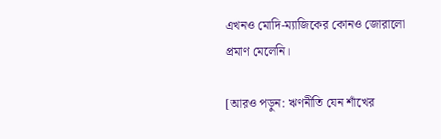এখনও মোদি-ম‌্যাজিকের কোনও জোরালো প্রমাণ মেলেনি।

[আরও পড়ুন: ঋণনীতি যেন শাঁখের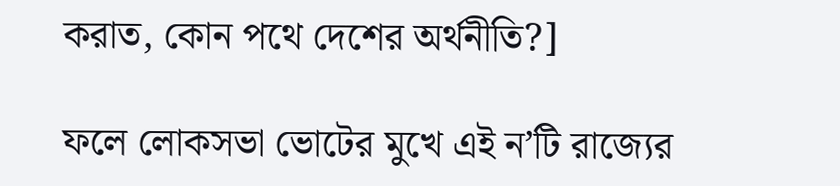করাত, কোন পথে দেশের অর্থনীতি?]

ফলে লোকসভা ভোটের মুখে এই ন’টি রাজ্যের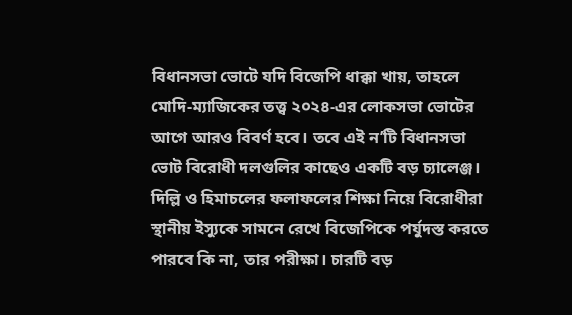বিধানসভা ভোটে যদি বিজেপি ধাক্কা খায়, তাহলে মোদি-ম‌্যাজিকের তত্ত্ব ২০২৪-এর লোকসভা ভোটের আগে আরও বিবর্ণ হবে। তবে এই ন’টি বিধানসভা ভোট বিরোধী দলগুলির কাছেও একটি বড় চ‌্যালেঞ্জ। দিল্লি ও হিমাচলের ফলাফলের শিক্ষা নিয়ে বিরোধীরা স্থানীয় ইস্যুকে সামনে রেখে বিজেপিকে পর্যুদস্ত করতে পারবে কি না, তার পরীক্ষা। চারটি বড়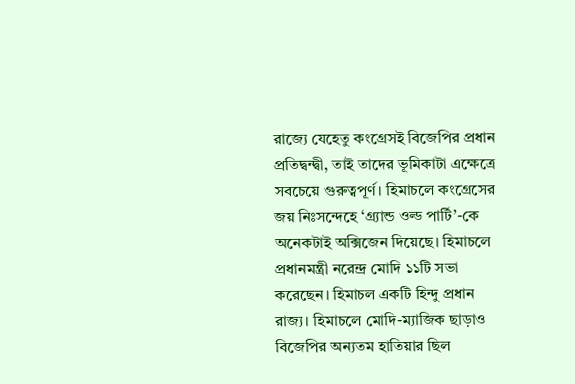রাজ্যে যেহেতু কংগ্রেসই বিজেপির প্রধান প্রতিদ্বন্দ্বী, তাই তাদের ভূমিকাটা এক্ষেত্রে সবচেয়ে গুরুত্বপূর্ণ। হিমাচলে কংগ্রেসের জয় নিঃসন্দেহে ‘গ্র্যান্ড ওল্ড পার্টি’-কে অনেকটাই অক্সিজেন দিয়েছে। হিমাচলে প্রধানমন্ত্রী নরেন্দ্র মোদি ১১টি সভা করেছেন। হিমাচল একটি হিন্দু প্রধান রাজ‌্য। হিমাচলে মোদি-ম‌্যাজিক ছাড়াও বিজেপির অন‌্যতম হাতিয়ার ছিল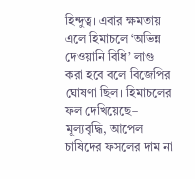হিন্দুত্ব। এবার ক্ষমতায় এলে হিমাচলে ‘অভিন্ন দেওয়ানি বিধি’ লাগু করা হবে বলে বিজেপির ঘোষণা ছিল। হিমাচলের ফল দেখিয়েছে– মূল‌্যবৃদ্ধি, আপেল চাষিদের ফসলের দাম না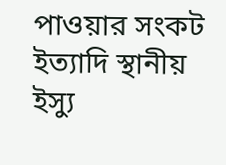পাওয়ার সংকট ইত‌্যাদি স্থানীয় ইস্যু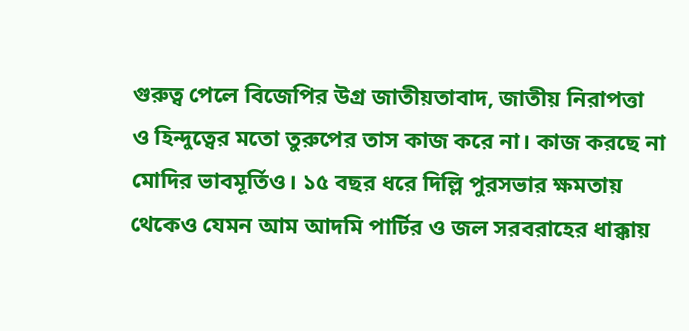গুরুত্ব পেলে বিজেপির উগ্র জাতীয়তাবাদ, জাতীয় নিরাপত্তা ও হিন্দুত্বের মতো তুরুপের তাস কাজ করে না। কাজ করছে না মোদির ভাবমূর্তিও। ১৫ বছর ধরে দিল্লি পুরসভার ক্ষমতায় থেকেও যেমন আম আদমি পার্টির ও জল সরবরাহের ধাক্কায়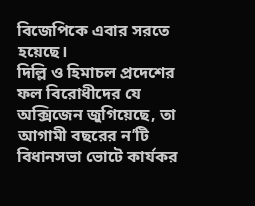বিজেপিকে এবার সরতে হয়েছে।
দিল্লি ও হিমাচল প্রদেশের ফল বিরোধীদের যে অক্সিজেন জুগিয়েছে, তা আগামী বছরের ন’টি বিধানসভা ভোটে কার্যকর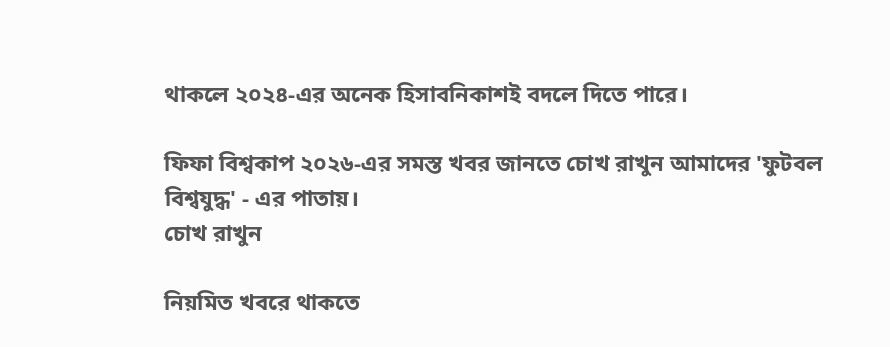থাকলে ২০২৪-এর অনেক হিসাবনিকাশই বদলে দিতে পারে।

ফিফা বিশ্বকাপ ২০২৬-এর সমস্ত খবর জানতে চোখ রাখুন আমাদের 'ফুটবল বিশ্বযুদ্ধ' - এর পাতায়।
চোখ রাখুন

নিয়মিত খবরে থাকতে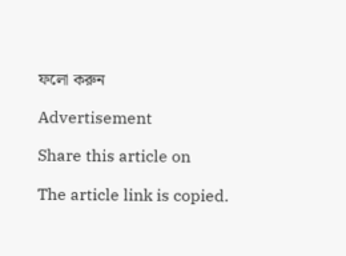ফলো করুন

Advertisement

Share this article on

The article link is copied.